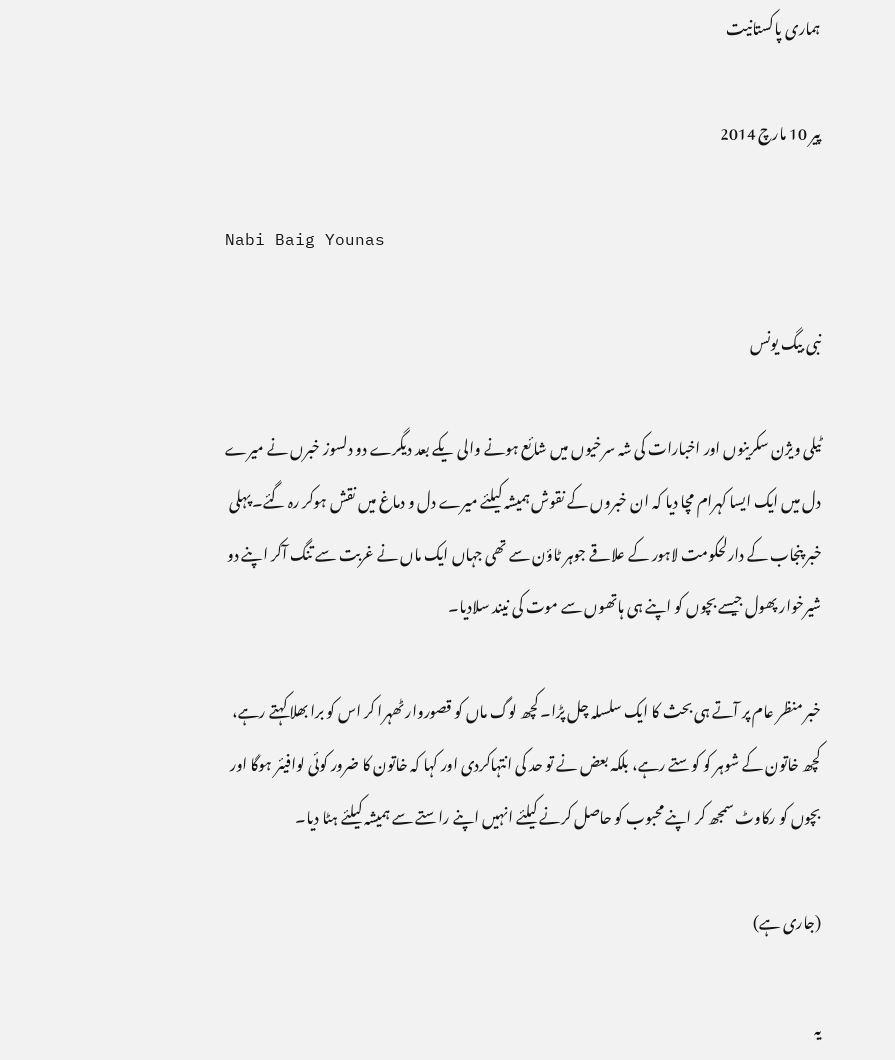ہماری پاکستانیت

پیر 10 مارچ 2014

Nabi Baig Younas

نبی بیگ یونس

ٹیلی ویژن سکرینوں اور اخبارات کی شہ سرخیوں میں شائع ہونے والی یکے بعد دیگرے دو دلسوز خبرں نے میرے دل میں ایک ایسا کہرام مچا دیا کہ ان خبروں کے نقوش ہمیشہ کیلئے میرے دل و دماغ میں نقش ہوکر رہ گئے۔ پہلی خبر پنجاب کے دارلحکومت لاہور کے علاقے جوہر ٹاؤن سے تھی جہاں ایک ماں نے غربت سے تنگ آکر اپنے دو شیرخوار پھول جیسے بچوں کو اپنے ہی ہاتھوں سے موت کی نیند سلادیا۔

خبر منظر عام پر آتے ہی بحث کا ایک سلسلہ چل پڑا۔ کچھ لوگ ماں کو قصوروار ٹھہرا کر اس کو برا بھلا کہتے رہے، کچھ خاتون کے شوہر کو کوستے رہے، بلکہ بعض نے تو حد کی انتہاکردی اور کہا کہ خاتون کا ضرور کوئی لوافیئر ہوگا اور بچوں کو رکاوٹ سمجھ کر اپنے محبوب کو حاصل کرنے کیلئے انہیں اپنے راستے سے ہمیشہ کیلئے ہٹا دیا۔

(جاری ہے)

یہ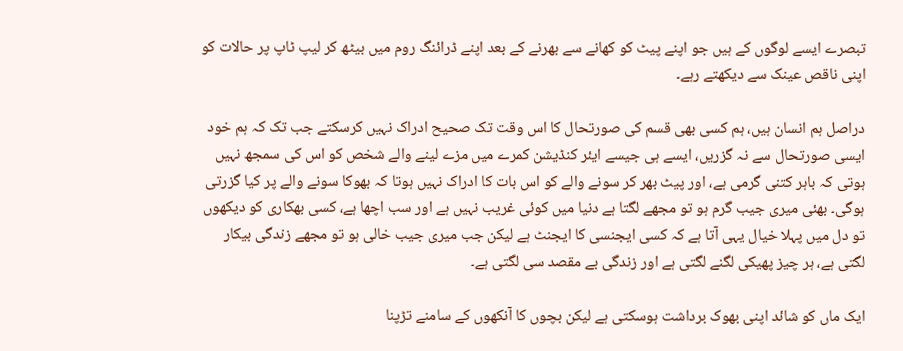تبصرے ایسے لوگوں کے ہیں جو اپنے پیٹ کو کھانے سے بھرنے کے بعد اپنے ڈرائنگ روم میں بیٹھ کر لیپ ٹاپ پر حالات کو اپنی ناقص عینک سے دیکھتے رہے۔

دراصل ہم انسان ہیں، ہم کسی بھی قسم کی صورتحال کا اس وقت تک صحیح ادراک نہیں کرسکتے جب تک کہ ہم خود ایسی صورتحال سے نہ گزریں، ایسے ہی جیسے ایئر کنڈیشن کمرے میں مزے لینے والے شخص کو اس کی سمجھ نہیں ہوتی کہ باہر کتنی گرمی ہے، اور پیٹ بھر کر سونے والے کو اس بات کا ادراک نہیں ہوتا کہ بھوکا سونے والے پر کیا گزرتی ہوگی۔ بھئی میری جیب گرم ہو تو مجھے لگتا ہے دنیا میں کوئی غریب نہیں ہے اور سب اچھا ہے، کسی بھکاری کو دیکھوں تو دل میں پہلا خیال یہی آتا ہے کہ کسی ایجنسی کا ایجنٹ ہے لیکن جب میری جیب خالی ہو تو مجھے زندگی بیکار لگتی ہے، ہر چیز پھیکی لگنے لگتی ہے اور زندگی بے مقصد سی لگتی ہے۔

ایک ماں کو شائد اپنی بھوک برداشت ہوسکتی ہے لیکن بچوں کا آنکھوں کے سامنے تڑپنا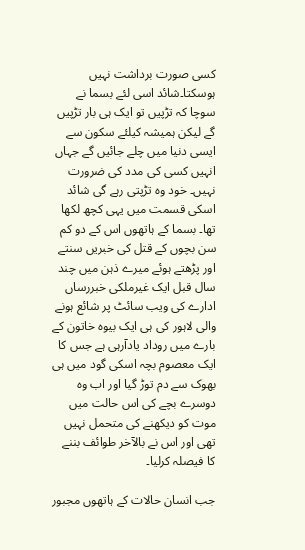کسی صورت برداشت نہیں ہوسکتا۔شائد اسی لئے بسما نے سوچا کہ تڑپیں تو ایک ہی بار تڑپیں گے لیکن ہمیشہ کیلئے سکون سے ایسی دنیا میں چلے جائیں گے جہاں انہیں کسی کی مدد کی ضرورت نہیں۔ خود وہ تڑپتی رہے گی شائد اسکی قسمت میں یہی کچھ لکھا تھا۔ بسما کے ہاتھوں اس کے دو کم سن بچوں کے قتل کی خبریں سنتے اور پڑھتے ہوئے میرے ذہن میں چند سال قبل ایک غیرملکی خبررساں ادارے کی ویب سائٹ پر شائع ہونے والی لاہور کی ہی ایک بیوہ خاتون کے بارے میں روداد یادآرہی ہے جس کا ایک معصوم بچہ اسکی گود میں ہی بھوک سے دم توڑ گیا اور اب وہ دوسرے بچے کی اس حالت میں موت کو دیکھنے کی متحمل نہیں تھی اور اس نے بالآخر طوائف بننے کا فیصلہ کرلیا۔

جب انسان حالات کے ہاتھوں مجبور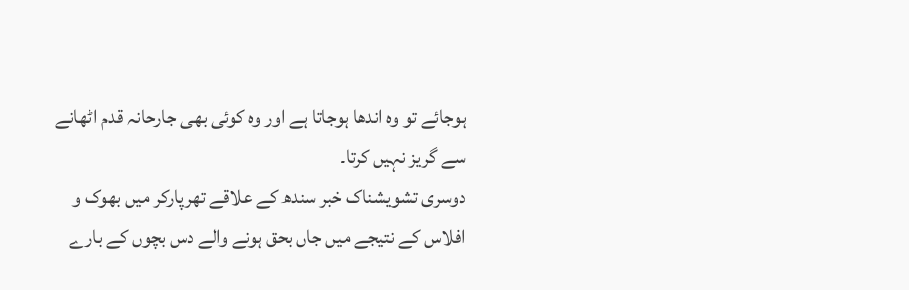ہوجائے تو وہ اندھا ہوجاتا ہے اور وہ کوئی بھی جارحانہ قدم اٹھانے سے گریز نہیں کرتا۔
دوسری تشویشناک خبر سندھ کے علاقے تھرپارکر میں بھوک و افلاس کے نتیجے میں جاں بحق ہونے والے دس بچوں کے بارے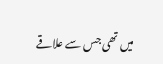میں تھی جس سے علاقے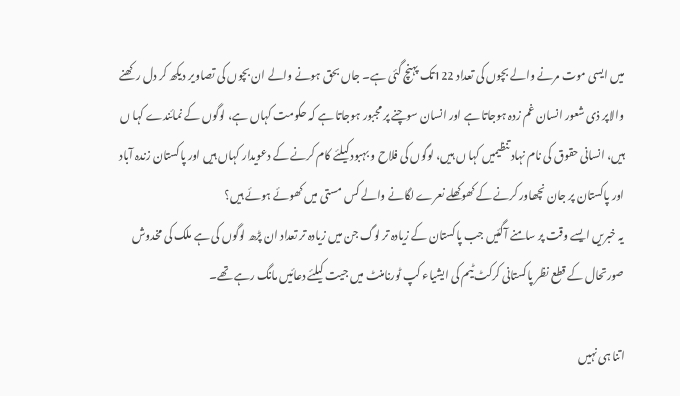میں ایسی موت مرنے والے بچوں کی تعداد 122تک پہنچ گئی ہے۔ جاں بحق ہونے والے ان بچوں کی تصاویر دیکھ کر دل رکھنے والاپر ذی شعور انسان غم زدہ ہوجاتا ہے اور انسان سوچنے پر مجبور ہوجاتا ہے کہ حکومت کہاں ہے، لوگوں کے نمائندے کہا ں ہیں، انسانی حقوق کی نام نہاد تنظیمیں کہا ں ہیں، لوگوں کی فلاح و بہبود کیلئے کام کرنے کے دعویدار کہاں ہیں اور پاکستان زندہ آباد اور پاکستان پر جان نچھاور کرنے کے کھوکھلے نعرے لگانے والے کس مستی میں کھوئے ہوئے ہیں؟
یہ خبریں ایسے وقت پر سامنے آگئیں جب پاکستان کے زیادہ تر لوگ جن میں زیادہ تر تعداد ان پڑھ لوگوں کی ہے ملک کی مخدوش صورتحال کے قطع نظر پاکستانی کرکٹ ٹیم کی ایشیاء کپ ٹورنامنٹ میں جیت کیلئے دعائیں مانگ رہے تھے۔

اتنا ہی نہیں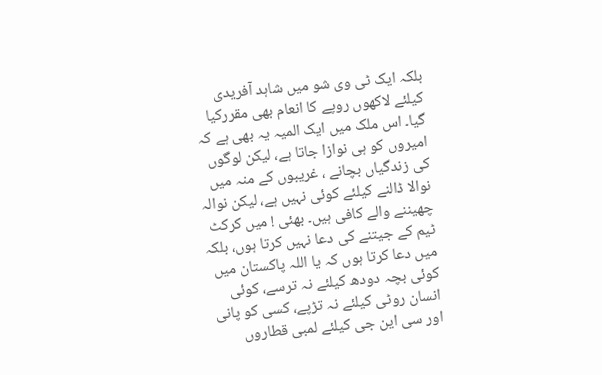بلکہ ایک ٹی وی شو میں شاہد آفریدی کیلئے لاکھوں روپے کا انعام بھی مقررکیا گیا۔ اس ملک میں ایک المیہ یہ بھی ہے کہ امیروں کو ہی نوازا جاتا ہے، لیکن لوگوں کی زندگیاں بچانے ، غریبوں کے منہ میں نوالا ڈالنے کیلئے کوئی نہیں ہے، لیکن نوالہ چھیننے والے کافی ہیں۔ بھئی ! میں کرکٹ ٹیم کے جیتنے کی دعا نہیں کرتا ہوں، بلکہ میں دعا کرتا ہوں کہ یا اللہ پاکستان میں کوئی بچہ دودھ کیلئے نہ ترسے، کوئی انسان روٹی کیلئے نہ تڑپے، کسی کو پانی اور سی این جی کیلئے لمبی قطاروں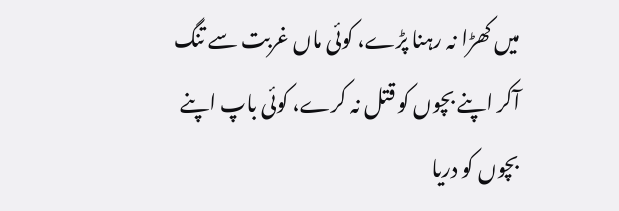میں کھڑا نہ رہنا پڑے، کوئی ماں غربت سے تنگ آکر اپنے بچوں کو قتل نہ کرے، کوئی باپ اپنے بچوں کو دریا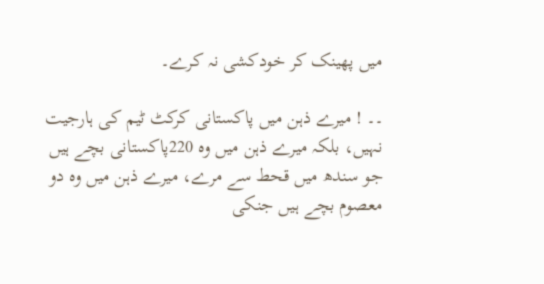میں پھینک کر خودکشی نہ کرے۔

۔۔ ! میرے ذہن میں پاکستانی کرکٹ ٹیم کی ہارجیت نہیں، بلکہ میرے ذہن میں وہ 220پاکستانی بچے ہیں جو سندھ میں قحط سے مرے، میرے ذہن میں وہ دو معصوم بچے ہیں جنکی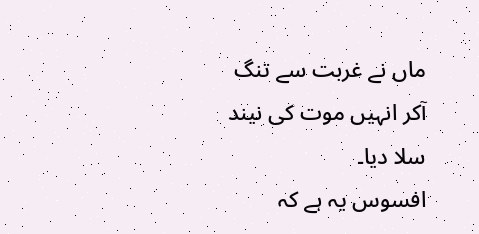ماں نے غربت سے تنگ آکر انہیں موت کی نیند سلا دیا۔
افسوس یہ ہے کہ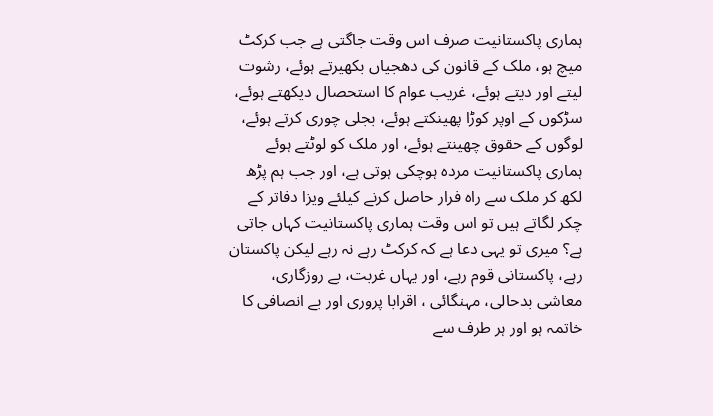ہماری پاکستانیت صرف اس وقت جاگتی ہے جب کرکٹ میچ ہو، ملک کے قانون کی دھجیاں بکھیرتے ہوئے، رشوت لیتے اور دیتے ہوئے، غریب عوام کا استحصال دیکھتے ہوئے، سڑکوں کے اوپر کوڑا پھینکتے ہوئے، بجلی چوری کرتے ہوئے، لوگوں کے حقوق چھینتے ہوئے، اور ملک کو لوٹتے ہوئے ہماری پاکستانیت مردہ ہوچکی ہوتی ہے، اور جب ہم پڑھ لکھ کر ملک سے راہ فرار حاصل کرنے کیلئے ویزا دفاتر کے چکر لگاتے ہیں تو اس وقت ہماری پاکستانیت کہاں جاتی ہے؟ میری تو یہی دعا ہے کہ کرکٹ رہے نہ رہے لیکن پاکستان رہے، پاکستانی قوم رہے، اور یہاں غربت، بے روزگاری، معاشی بدحالی، مہنگائی ، اقرابا پروری اور بے انصافی کا خاتمہ ہو اور ہر طرف سے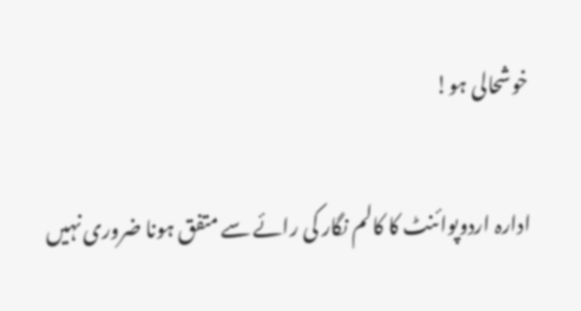خوشحالی ہو!

ادارہ اردوپوائنٹ کا کالم نگار کی رائے سے متفق ہونا ضروری نہیں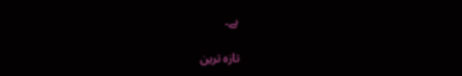ہے۔

تازہ ترین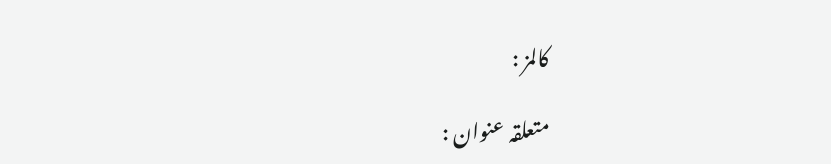کالمز :

متعلقہ عنوان :